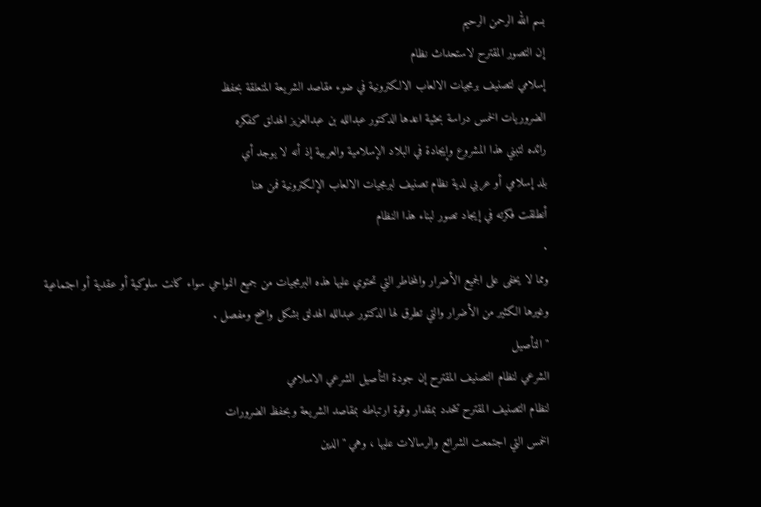بسم الله الرحمن الرحيم
إن التصور المقترح لاستحداث نظام
إسلامي لتصنيف برمجيات الالعاب الالكترونية في ضوء مقاصد الشريعة المتعلقة بحفظ
الضروريات الخمس دراسة بحثية اعدها الدكتور عبدالله بن عبدالعزيز الهدلق كفكره
رائده لتبني هذا المشروع وإيجادة في البلاد الإسلامية والعربية إذ أنه لا يوجد أي
بلد إسلامي أو عربي لدية نظام تصنيف لبرمجيات الالعاب الإلكترونية فمن هنا
أنطلقت فكرته في إيجاد تصور لبناء هذا النظام
.
ومما لا يخفى على الجميع الأضرار والمخاطر التي تحتوي عليها هذه البرمجيات من جميع النواحي سواء كانت سلوكية أو عقدية أو اجتماعية وغيرها الكثير من الأضرار والتي تطرق لها الدكتور عبدالله الهدلق بشكل واضح ومفصل .
" التأصيل
الشرعي لنظام التصنيف المقترح إن جودة التأصيل الشرعي الاسلامي
لنظام التصنيف المقترح تتحدد بمقدار وقوة ارتباطه بمقاصد الشريعة وبحفظ الضرورات
الخمس التي اجتمعت الشرائع والرسالات عليها ، وهي "الدين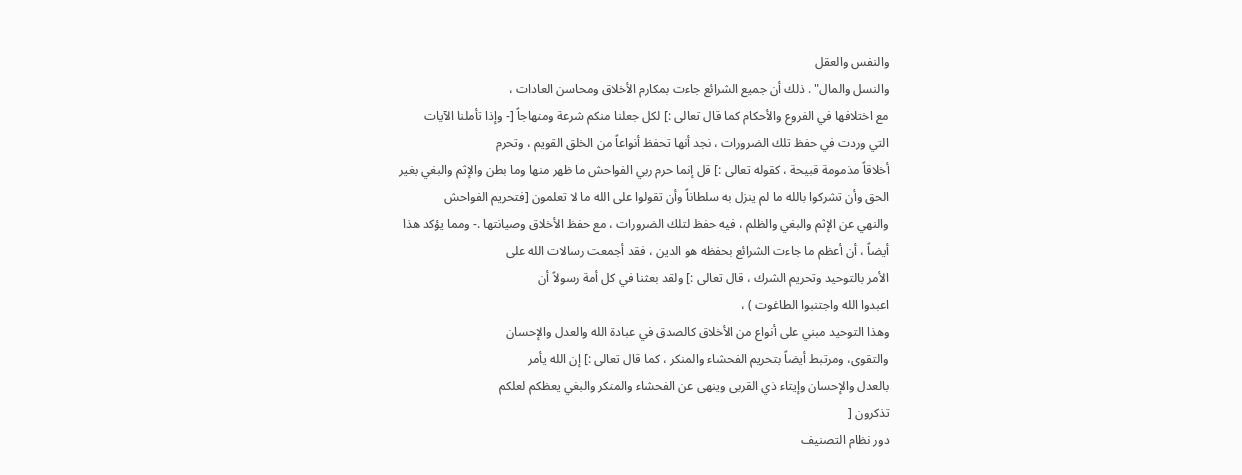والنفس والعقل
والنسل والمال" . ذلك أن جميع الشرائع جاءت بمكارم الأخلاق ومحاسن العادات ،
مع اختلافها في الفروع والأحكام كما قال تعالى :] لكل جعلنا منكم شرعة ومنهاجاً [- وإذا تأملنا الآيات
التي وردت في حفظ تلك الضرورات ، نجد أنها تحفظ أنواعاً من الخلق القويم ، وتحرم
أخلاقاً مذمومة قبيحة ، كقوله تعالى :] قل إنما حرم ربي الفواحش ما ظهر منها وما بطن والإثم والبغي بغير
الحق وأن تشركوا بالله ما لم ينزل به سلطاناً وأن تقولوا على الله ما لا تعلمون [فتحريم الفواحش
والنهي عن الإثم والبغي والظلم ، فيه حفظ لتلك الضرورات ، مع حفظ الأخلاق وصيانتها .- ومما يؤكد هذا
أيضاً ، أن أعظم ما جاءت الشرائع بحفظه هو الدين ، فقد أجمعت رسالات الله على
الأمر بالتوحيد وتحريم الشرك ، قال تعالى :] ولقد بعثنا في كل أمة رسولاً أن
اعبدوا الله واجتنبوا الطاغوت ) ،
وهذا التوحيد مبني على أنواع من الأخلاق كالصدق في عبادة الله والعدل والإحسان
والتقوى، ومرتبط أيضاً بتحريم الفحشاء والمنكر ، كما قال تعالى :] إن الله يأمر
بالعدل والإحسان وإيتاء ذي القربى وينهى عن الفحشاء والمنكر والبغي يعظكم لعلكم
تذكرون [
دور نظام التصنيف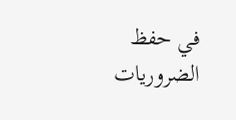في حفظ الضروريات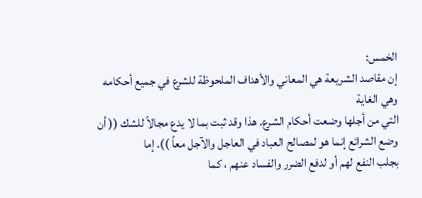الخمس:
إن مقاصد الشريعة هي المعاني والأهداف الملحوظة للشرع في جميع أحكامه وهي الغاية
التي من أجلها وضعت أحكام الشرع. هذا وقد ثبت بما لا يدع مجالاً للشك (( أن
وضع الشرائع إنما هو لمصالح العباد في العاجل والآجل معاً )). إما
بجلب النفع لهم أو لدفع الضرر والفساد عنهم ، كما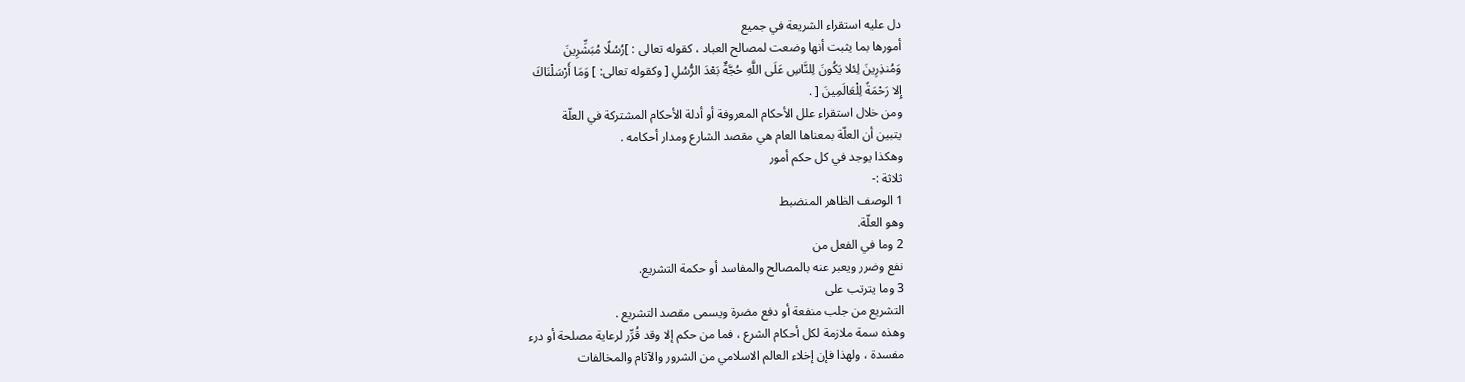دل عليه استقراء الشريعة في جميع
أمورها بما يثبت أنها وضعت لمصالح العباد ، كقوله تعالى : ]رُسُلًا مُبَشِّرِينَ
وَمُنذِرِينَ لِئلا يَكُونَ لِلنَّاسِ عَلَى اللَّهِ حُجَّةٌ بَعْدَ الرُّسُلِ [ وكقوله تعالى: ] وَمَا أَرْسَلْنَاكَ
إِلا رَحْمَةً لِلْعَالَمِينَ [ .
ومن خلال استقراء علل الأحكام المعروفة أو أدلة الأحكام المشتركة في العلّة
يتبين أن العلّة بمعناها العام هي مقصد الشارع ومدار أحكامه .
وهكذا يوجد في كل حكم أمور
ثلاثة :-
1 الوصف الظاهر المنضبط
وهو العلّة.
2 وما في الفعل من
نفع وضرر ويعبر عنه بالمصالح والمفاسد أو حكمة التشريع.
3 وما يترتب على
التشريع من جلب منفعة أو دفع مضرة ويسمى مقصد التشريع .
وهذه سمة ملازمة لكل أحكام الشرع ، فما من حكم إلا وقد قُرِّر لرعاية مصلحة أو درء
مفسدة ، ولهذا فإن إخلاء العالم الاسلامي من الشرور والآثام والمخالفات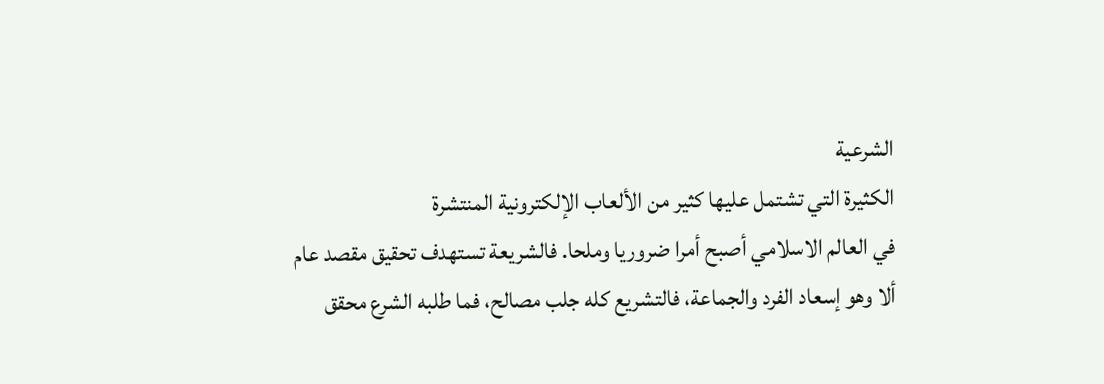الشرعية
الكثيرة التي تشتمل عليها كثير من الألعاب الإلكترونية المنتشرة
في العالم الاسلامي أصبح أمرا ضروريا وملحا. فالشريعة تستهدف تحقيق مقصد عام
ألا وهو إسعاد الفرد والجماعة، فالتشريع كله جلب مصالح، فما طلبه الشرع محقق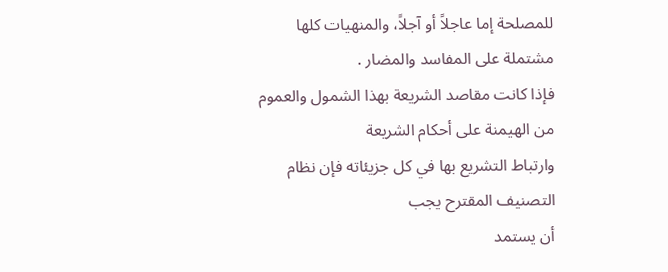للمصلحة إما عاجلاً أو آجلاً، والمنهيات كلها مشتملة على المفاسد والمضار .
فإذا كانت مقاصد الشريعة بهذا الشمول والعموم من الهيمنة على أحكام الشريعة
وارتباط التشريع بها في كل جزيئاته فإن نظام التصنيف المقترح يجب
أن يستمد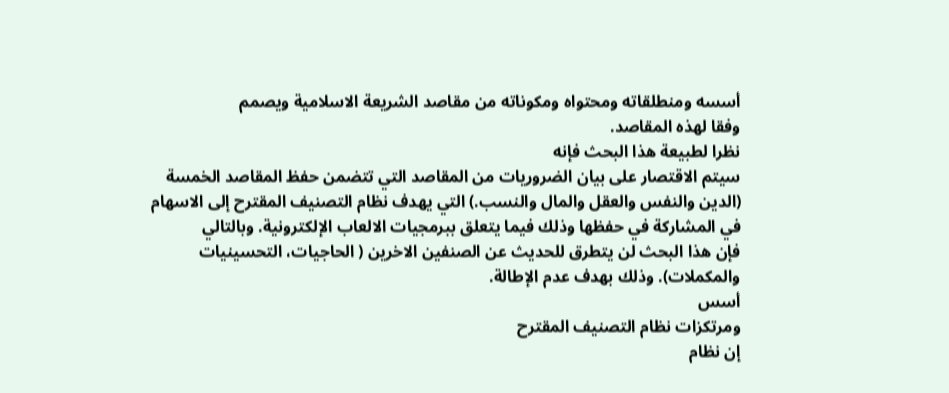أسسه ومنطلقاته ومحتواه ومكوناته من مقاصد الشريعة الاسلامية ويصمم
وفقا لهذه المقاصد.
نظرا لطبيعة هذا البحث فإنه
سيتم الاقتصار على بيان الضروريات من المقاصد التي تتضمن حفظ المقاصد الخمسة
(الدين والنفس والعقل والمال والنسب.) التي يهدف نظام التصنيف المقترح إلى الاسهام
في المشاركة في حفظها وذلك فيما يتعلق ببرمجيات الالعاب الإلكترونية. وبالتالي
فإن هذا البحث لن يتطرق للحديث عن الصنفين الاخرين ( الحاجيات، التحسينيات
والمكملات). وذلك بهدف عدم الإطالة.
أسس
ومرتكزات نظام التصنيف المقترح
إن نظام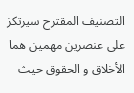التصنيف المقترح سيرتكز على عنصرين مهمين هما الأخلاق و الحقوق حيث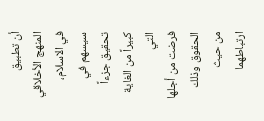أن تطبيق المنهج الأخلاقي في الاسلام، سيسهم في تحقيق جزءاً كبيراً من الغاية التي
فرضت من أجلها الحقوق وذلك من حيث ارتباطهما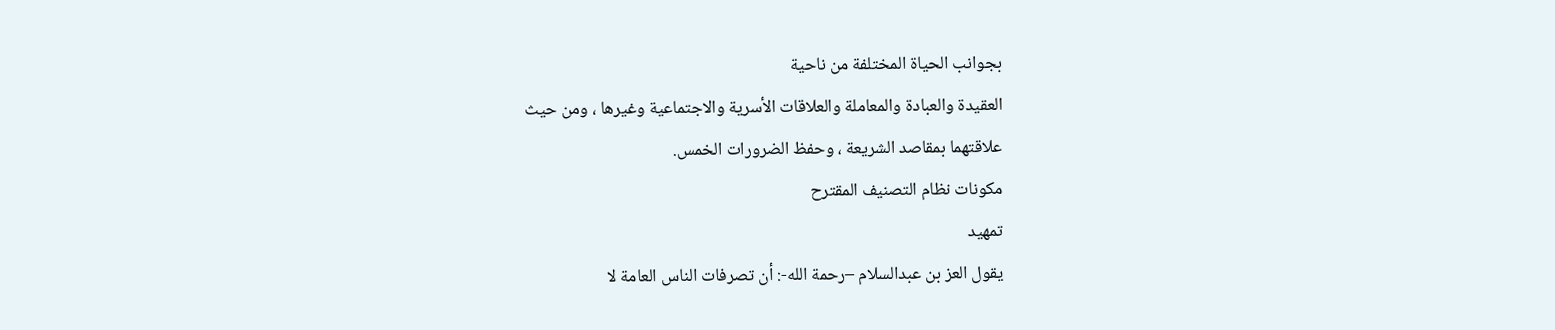بجوانب الحياة المختلفة من ناحية
العقيدة والعبادة والمعاملة والعلاقات الأسرية والاجتماعية وغيرها ، ومن حيث
علاقتهما بمقاصد الشريعة ، وحفظ الضرورات الخمس.
مكونات نظام التصنيف المقترح
تمهيد
يقول العز بن عبدالسلام –رحمة الله-: أن تصرفات الناس العامة لا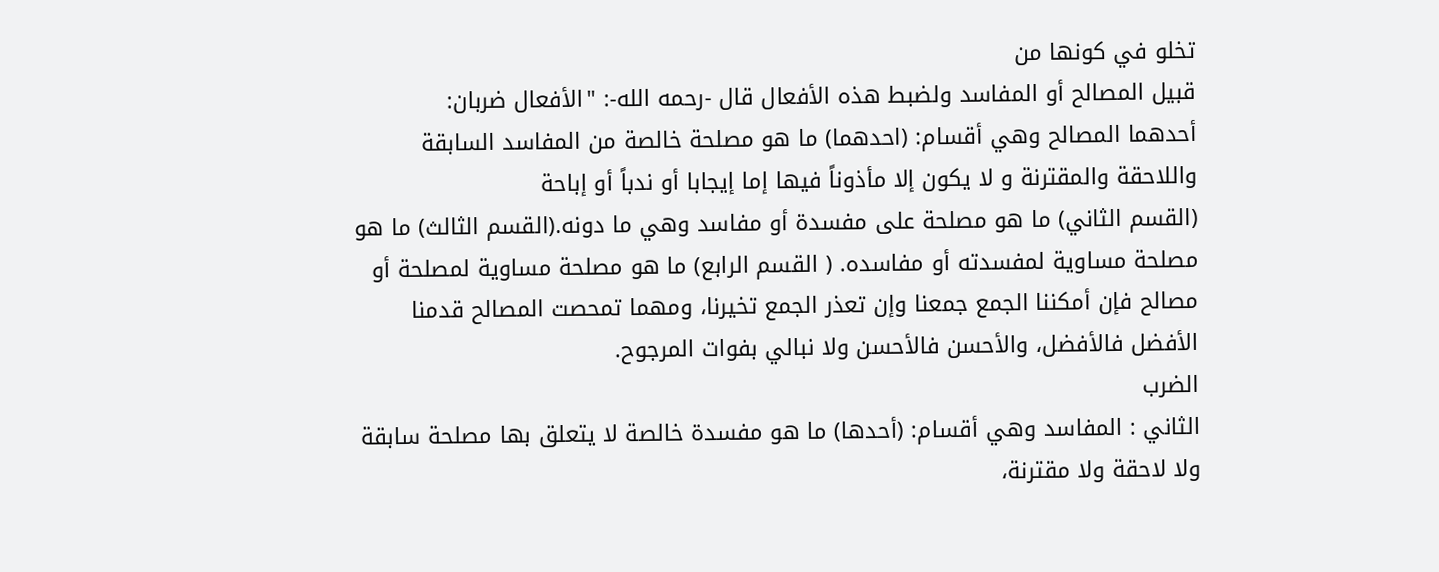تخلو في كونها من
قبيل المصالح أو المفاسد ولضبط هذه الأفعال قال -رحمه الله-: "الأفعال ضربان:
أحدهما المصالح وهي أقسام: (احدهما) ما هو مصلحة خالصة من المفاسد السابقة
واللاحقة والمقترنة و لا يكون إلا مأذوناً فيها إما إيجابا أو ندباً أو إباحة
(القسم الثاني) ما هو مصلحة على مفسدة أو مفاسد وهي ما دونه.(القسم الثالث) ما هو
مصلحة مساوية لمفسدته أو مفاسده. ( القسم الرابع) ما هو مصلحة مساوية لمصلحة أو
مصالح فإن أمكننا الجمع جمعنا وإن تعذر الجمع تخيرنا، ومهما تمحصت المصالح قدمنا
الأفضل فالأفضل، والأحسن فالأحسن ولا نبالي بفوات المرجوح.
الضرب
الثاني : المفاسد وهي أقسام: (أحدها) ما هو مفسدة خالصة لا يتعلق بها مصلحة سابقة
ولا لاحقة ولا مقترنة،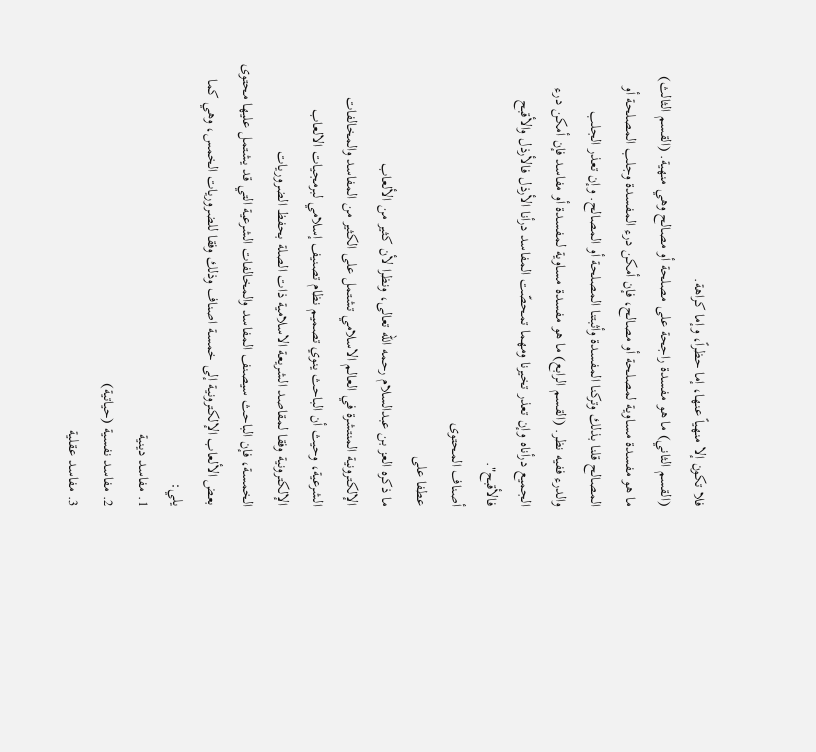فلا تكون إلا منهياً عنها، إما حظراً، وإما كراهة.
(القسم الثاني) ما هو مفسدة راجحة على مصلحة أو مصالح وهي منهية. (القسم الثالث)
ما هو مفسدة مساوية لمصلحة أو مصالح، فإن أمكن درء المفسدة وجلب المصلحة أو
المصالح قلنا بذلك وتركنا المفسدة وأثبتنا المصلحة أو المصالح. وإن تعذر الجلب
والدرء ففيه نظر. (القسم الرابع) ما هو مفسدة مساوية لمفسدة أو مفاسد فإن أمكن درء
الجميع درأناه وإن تعذر تخيرنا ومهما تمحصّت المفاسد درأنا الأرذل فالأرذل والأقبح
فالأقبح".
أصناف المحتوى
عطفا على
ما ذكره العز بن عبدالسلام رحمه الله تعالى، ونظرا لأن كثير من الألعاب
الإلكترونية المنتشرة في العالم الاسلامي تشتمل على الكثير من المفاسد والمخالفات
الشرعية، وحيث أن الباحث ينوي تصميم نظام تصنيف إسلامي لبرمجيات الالعاب
الإلكترونية وفقا لمقاصد الشريعة الاسلامية ذات الصلة بحفظ الضروريات
الخمسة، فإن الباحث سيصنف المفاسد والمخالفات الشرعية التي قد يشتمل عليها محتوى
بعض الألعاب الإلكترونية إلى خمسة اصناف وذلك وفقا للضروريات الخمس، وهي كما
يلي:
1. مفاسد دينية
2. مفاسد نفسية (حياتية)
3. مفاسد عقلية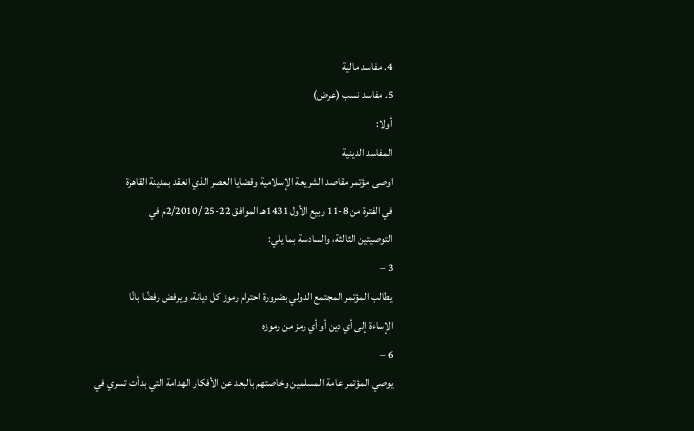4. مفاسد مالية
5. مفاسد نسب (عرض)
أولا:
المفاسد الدينية
اوصى مؤتمر مقاصد الشريعة الإسلامية وقضايا العصر الذي انعقد بمدينة القاهرة
في الفترة من 8-11 ربيع الأول 1431هـ الموافق 22-25 /2/2010م في
التوصيتين الثالثة، والسادسة بما يلي:
3 –
يطالب المؤتمر المجتمع الدولي بضرورة احترام رموز كل ديانة، ويرفض رفضًا بانًا
الإساءة إلى أي دين أو أي رمز من رموزه
6 –
يوصي المؤتمر عامة المسلمين وخاصتهم بالبعد عن الأفكار الهدامة التي بدأت تسري في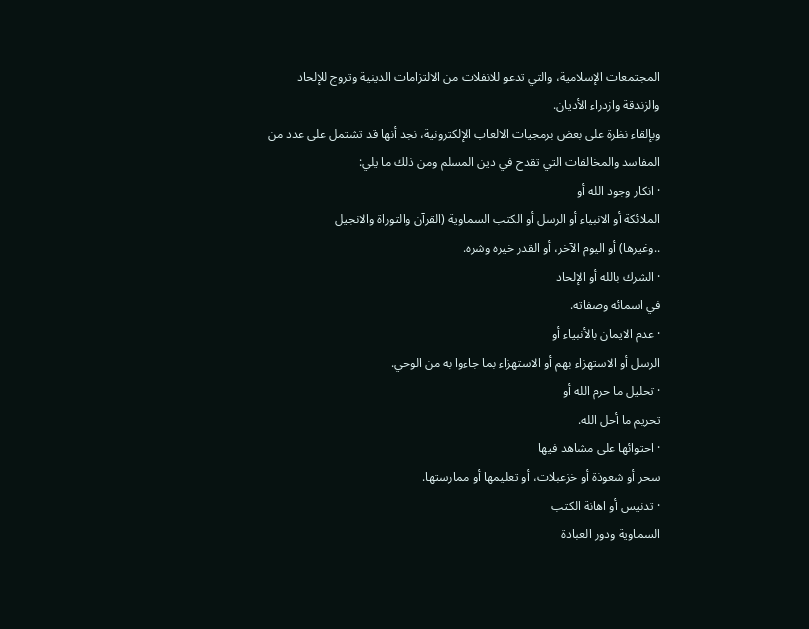المجتمعات الإسلامية، والتي تدعو للانفلات من الالتزامات الدينية وتروج للإلحاد
والزندقة وازدراء الأديان.
وبإلقاء نظرة على بعض برمجيات الالعاب الإلكترونية، نجد أنها قد تشتمل على عدد من
المفاسد والمخالفات التي تقدح في دين المسلم ومن ذلك ما يلي:
· انكار وجود الله أو
الملائكة أو الانبياء أو الرسل أو الكتب السماوية (القرآن والتوراة والانجيل
..وغيرها) أو اليوم الآخر، أو القدر خيره وشره.
· الشرك بالله أو الإلحاد
في اسمائه وصفاته.
· عدم الايمان بالأنبياء أو
الرسل أو الاستهزاء بهم أو الاستهزاء بما جاءوا به من الوحي.
· تحليل ما حرم الله أو
تحريم ما أحل الله.
· احتوائها على مشاهد فيها
سحر أو شعوذة أو خزعبلات، أو تعليمها أو ممارستها.
· تدنيس أو اهانة الكتب
السماوية ودور العبادة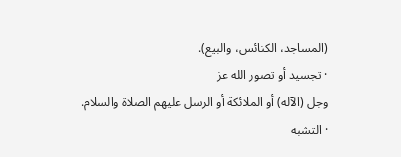(المساجد، الكنائس، والبيع).
· تجسيد أو تصور الله عز
وجل (الآله) أو الملائكة أو الرسل عليهم الصلاة والسلام.
· التشبه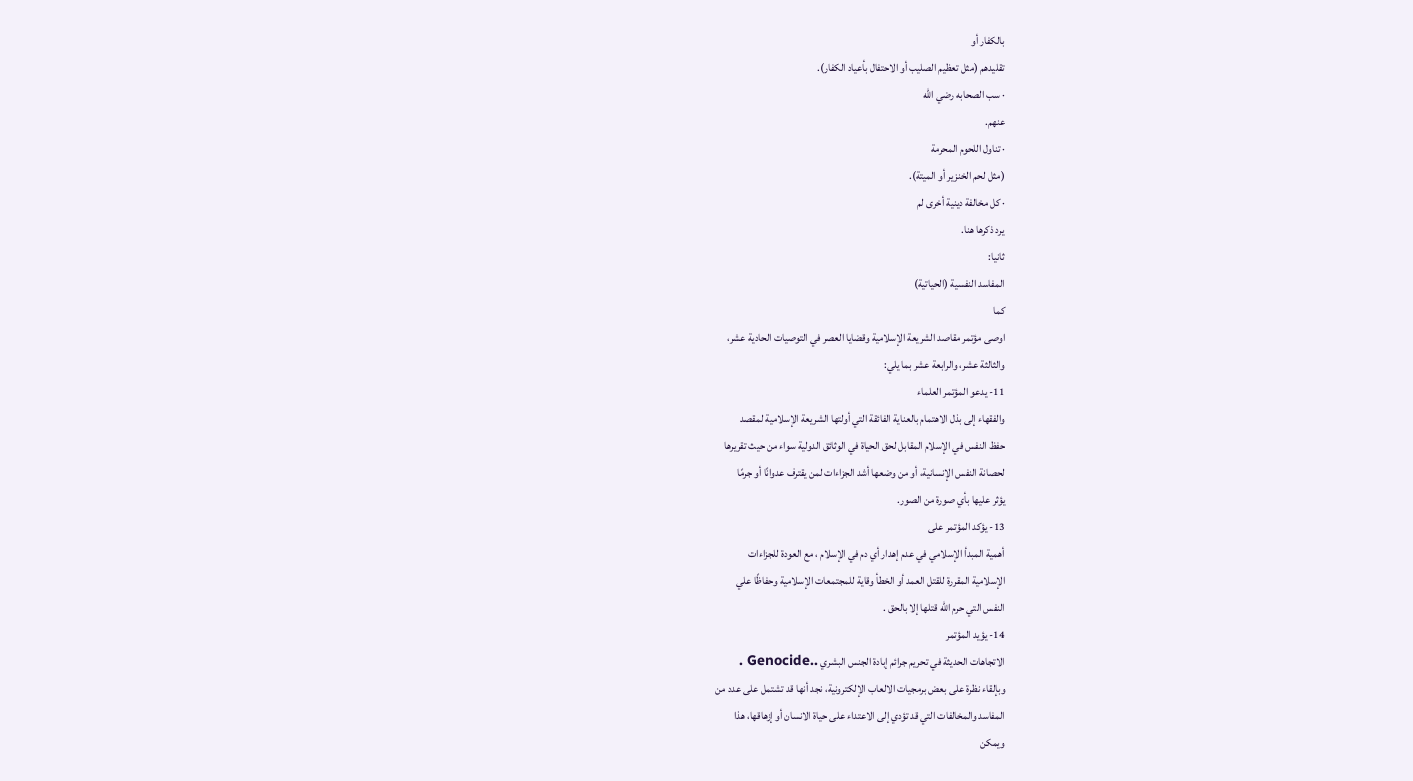بالكفار أو
تقليدهم (مثل تعظيم الصليب أو الاحتفال بأعياد الكفار).
· سب الصحابه رضي الله
عنهم.
· تناول اللحوم المحرمة
(مثل لحم الخنزير أو الميتة).
· كل مخالفة دينية أخرى لم
يرد ذكرها هنا.
ثانيا:
المفاسد النفسية (الحياتية)
كما
اوصى مؤتمر مقاصد الشريعة الإسلامية وقضايا العصر في التوصيات الحادية عشر،
والثالثة عشر، والرابعة عشر بما يلي:
11- يدعو المؤتمر العلماء
والفقهاء إلى بذل الاهتمام بالعناية الفائقة التي أولتها الشريعة الإسلامية لمقصد
حفظ النفس في الإسلام المقابل لحق الحياة في الوثائق الدولية سواء من حيث تقريرها
لحصانة النفس الإنسانية، أو من وضعها أشد الجزاءات لمن يقترف عدوانًا أو جرمًا
يؤثر عليها بأي صورة من الصور.
13- يؤكد المؤتمر على
أهمية المبدأ الإسلامي في عدم إهدار أي دم في الإسلام ، مع العودة للجزاءات
الإسلامية المقررة للقتل العمد أو الخطأ وقاية للمجتمعات الإسلامية وحفاظًا علي
النفس التي حرم الله قتلها إلا بالحق .
14- يؤيد المؤتمر
الاتجاهات الحديثة في تحريم جرائم إبادة الجنس البشري ..Genocide .
وبإلقاء نظرة على بعض برمجيات الالعاب الإلكترونية، نجد أنها قد تشتمل على عدد من
المفاسد والمخالفات التي قد تؤدي إلى الاعتداء على حياة الانسان أو إزهاقها، هذا
ويمكن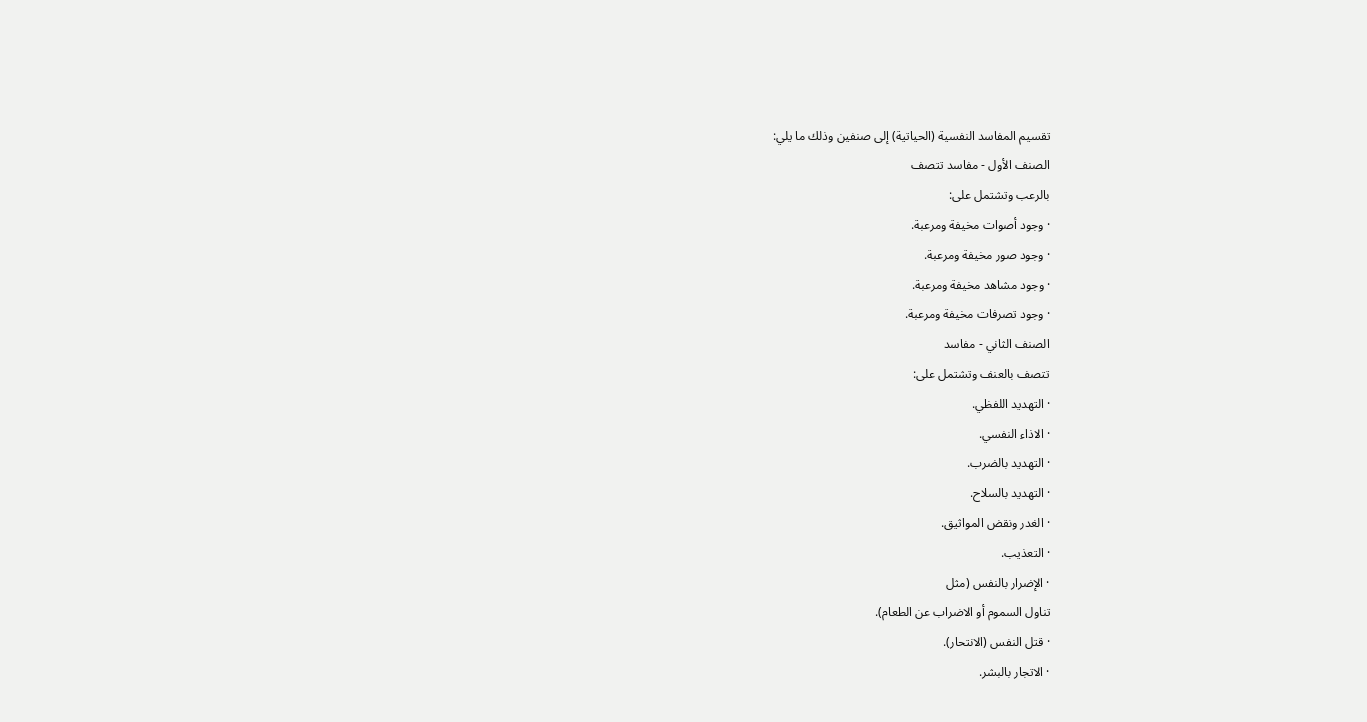تقسيم المفاسد النفسية (الحياتية) إلى صنفين وذلك ما يلي:
الصنف الأول - مفاسد تتصف
بالرعب وتشتمل على:
· وجود أصوات مخيفة ومرعبة.
· وجود صور مخيفة ومرعبة.
· وجود مشاهد مخيفة ومرعبة.
· وجود تصرفات مخيفة ومرعبة.
الصنف الثاني - مفاسد
تتصف بالعنف وتشتمل على:
· التهديد اللفظي.
· الاذاء النفسي.
· التهديد بالضرب.
· التهديد بالسلاح.
· الغدر ونقض المواثيق.
· التعذيب.
· الإضرار بالنفس (مثل
تناول السموم أو الاضراب عن الطعام).
· قتل النفس (الانتحار).
· الاتجار بالبشر.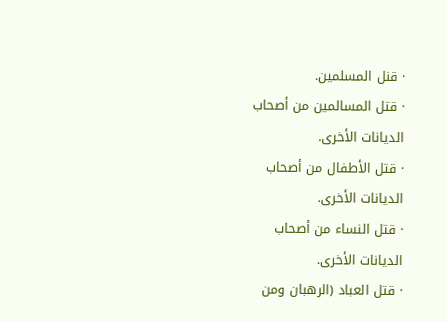· قنل المسلمين.
· قتل المسالمين من أصحاب
الديانات الأخرى.
· قتل الأطفال من أصحاب
الديانات الأخرى.
· قتل النساء من أصحاب
الديانات الأخرى.
· قتل العباد (الرهبان ومن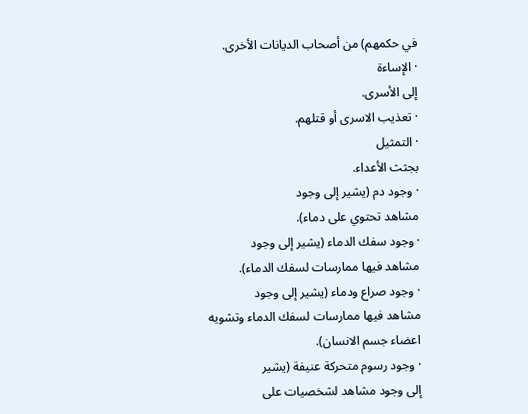في حكمهم) من أصحاب الديانات الأخرى.
· الإساءة
إلى الأسرى.
· تعذيب الاسرى أو قتلهم.
· التمثيل
بجثث الأعداء.
· وجود دم (يشير إلى وجود
مشاهد تحتوي على دماء).
· وجود سفك الدماء (يشير إلى وجود
مشاهد فيها ممارسات لسفك الدماء).
· وجود صراع ودماء (يشير إلى وجود
مشاهد فيها ممارسات لسفك الدماء وتشويه اعضاء جسم الانسان).
· وجود رسوم متحركة عنيفة (يشير
إلى وجود مشاهد لشخصيات على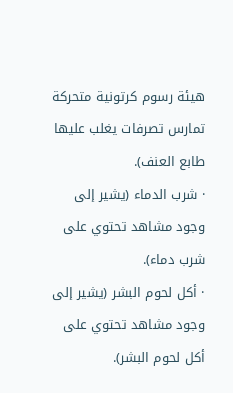هيئة رسوم كرتونية متحركة تمارس تصرفات يغلب عليها
طابع العنف).
· شرب الدماء (يشير إلى
وجود مشاهد تحتوي على شرب دماء).
· أكل لحوم البشر (يشير إلى
وجود مشاهد تحتوي على أكل لحوم البشر).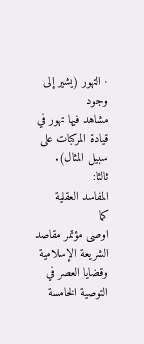· التهور (يشير إلى وجود
مشاهد فيها تهور في قيادة المركبات على سبيل المثال).
ثالثا:
المفاسد العقلية
كما
اوصى مؤتمر مقاصد الشريعة الإسلامية وقضايا العصر في التوصية الخامسة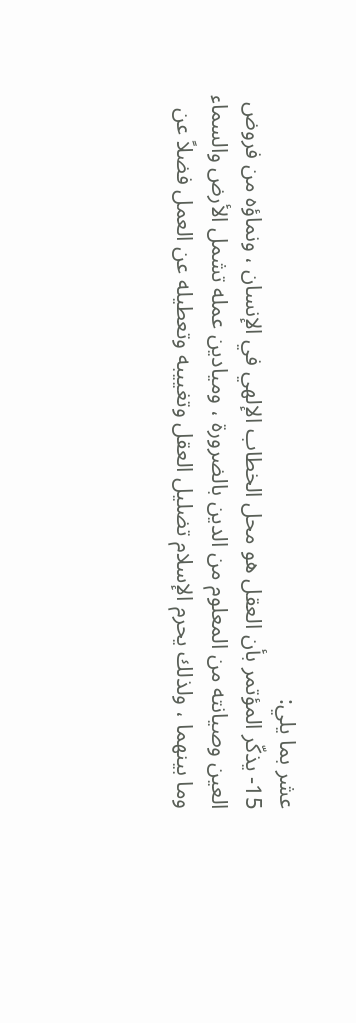عشر بما يلي:
15- يذكّر المؤتمر بأن العقل هو محل الخطاب الإلهي في الإنسان ، ونماؤه من فروض
العين وصيانته من المعلوم من الدين بالضرورة ، وميادين عمله تشمل الأرض والسماء
وما بينهما ، ولذلك يحرم الإسلام تضليل العقل وتغييبه وتعطيله عن العمل فضلاً عن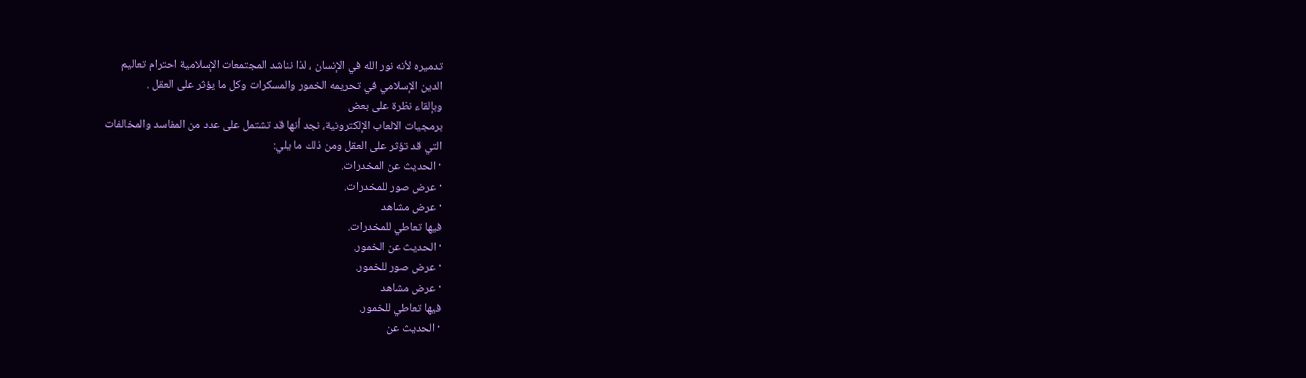تدميره لأنه نور الله في الإنسان ، لذا نناشد المجتمعات الإسلامية احترام تعاليم
الدين الإسلامي في تحريمه الخمور والمسكرات وكل ما يؤثر على العقل .
وبإلقاء نظرة على بعض
برمجيات الالعاب الإلكترونية، نجد أنها قد تشتمل على عدد من المفاسد والمخالفات
التي قد تؤثر على العقل ومن ذلك ما يلي:
· الحديث عن المخدرات.
· عرض صور للمخدرات.
· عرض مشاهد
فيها تعاطي للمخدرات.
· الحديث عن الخمور.
· عرض صور للخمور.
· عرض مشاهد
فيها تعاطي للخمور.
· الحديث عن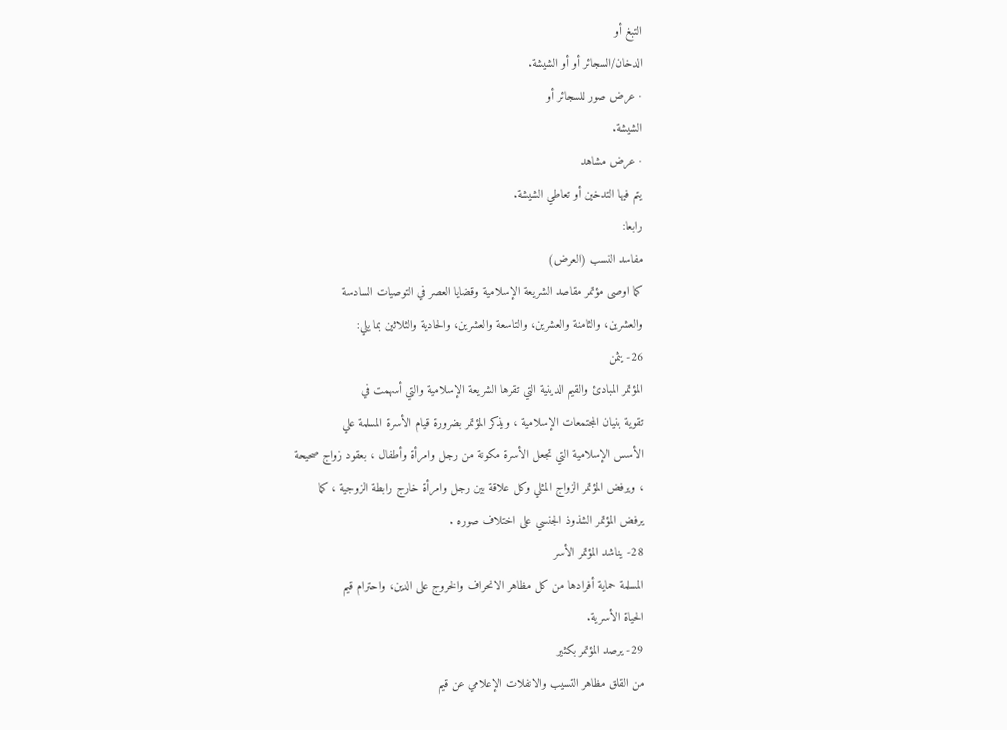التبغ أو
الدخان/السجائر أو أو الشيشة.
· عرض صور للسجائر أو
الشيشة.
· عرض مشاهد
يتم فيها التدخين أو تعاطي الشيشة.
رابعا:
مفاسد النسب (العرض)
كما اوصى مؤتمر مقاصد الشريعة الإسلامية وقضايا العصر في التوصيات السادسة
والعشرين، والثامنة والعشرين، والتاسعة والعشرين، والحادية والثلاثين بما يلي:
26- يثمن
المؤتمر المبادئ والقيم الدينية التي تقرها الشريعة الإسلامية والتي أسهمت في
تقوية بنيان المجتمعات الإسلامية ، ويذكر المؤتمر بضرورة قيام الأسرة المسلمة علي
الأسس الإسلامية التي تجعل الأسرة مكونة من رجل وامرأة وأطفال ، بعقود زواج صحيحة
، ويرفض المؤتمر الزواج المثلي وكل علاقة بين رجل وامرأة خارج رابطة الزوجية ، كما
يرفض المؤتمر الشذوذ الجنسي على اختلاف صوره .
28- يناشد المؤتمر الأسر
المسلمة حماية أفرادها من كل مظاهر الانحراف والخروج على الدين، واحترام قيم
الحياة الأسرية.
29- يرصد المؤتمر بكثير
من القلق مظاهر التسيب والانفلات الإعلامي عن قيم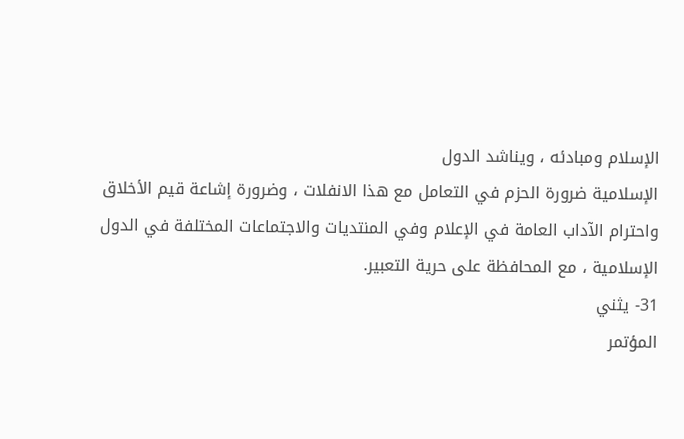الإسلام ومبادئه ، ويناشد الدول
الإسلامية ضرورة الحزم في التعامل مع هذا الانفلات ، وضرورة إشاعة قيم الأخلاق
واحترام الآداب العامة في الإعلام وفي المنتديات والاجتماعات المختلفة في الدول
الإسلامية ، مع المحافظة على حرية التعبير.
31- يثني
المؤتمر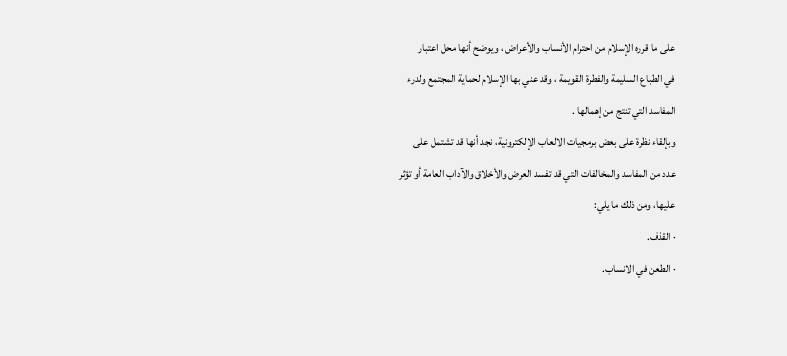على ما قرره الإسلام من احترام الأنساب والأعراض ، ويوضح أنها محل اعتبار
في الطباع السليمة والفطرة القويمة ، وقد عني بها الإسلام لحماية المجتمع ولدرء
المفاسد التي تنتج من إهمالها .
وبإلقاء نظرة على بعض برمجيات الالعاب الإلكترونية، نجد أنها قد تشتمل على
عدد من المفاسد والمخالفات التي قد تفسد العرض والأخلاق والآداب العامة أو تؤثر
عليها، ومن ذلك ما يلي:
· القذف.
· الطعن في الانساب.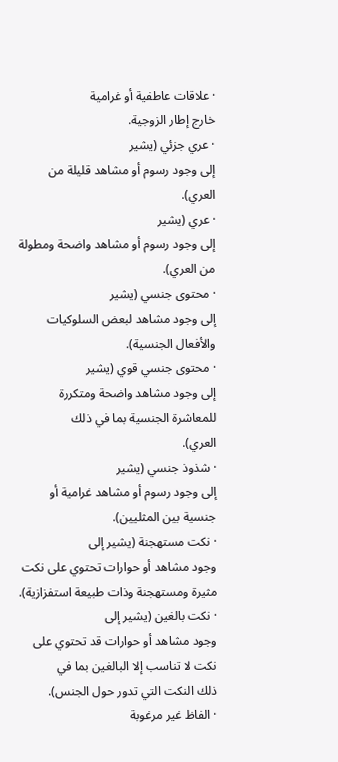· علاقات عاطفية أو غرامية
خارج إطار الزوجية.
· عري جزئي (يشير
إلى وجود رسوم أو مشاهد قليلة من العري).
· عري (يشير
إلى وجود رسوم أو مشاهد واضحة ومطولة من العري).
· محتوى جنسي (يشير
إلى وجود مشاهد لبعض السلوكيات والأفعال الجنسية).
· محتوى جنسي قوي (يشير
إلى وجود مشاهد واضحة ومتكررة للمعاشرة الجنسية بما في ذلك
العري).
· شذوذ جنسي (يشير
إلى وجود رسوم أو مشاهد غرامية أو جنسية بين المثليين).
· نكت مستهجنة (يشير إلى
وجود مشاهد أو حوارات تحتوي على نكت مثيرة ومستهجنة وذات طبيعة استفزازية).
· نكت بالغين (يشير إلى
وجود مشاهد أو حوارات قد تحتوي على نكت لا تناسب إلا البالغين بما في
ذلك النكت التي تدور حول الجنس).
· الفاظ غير مرغوبة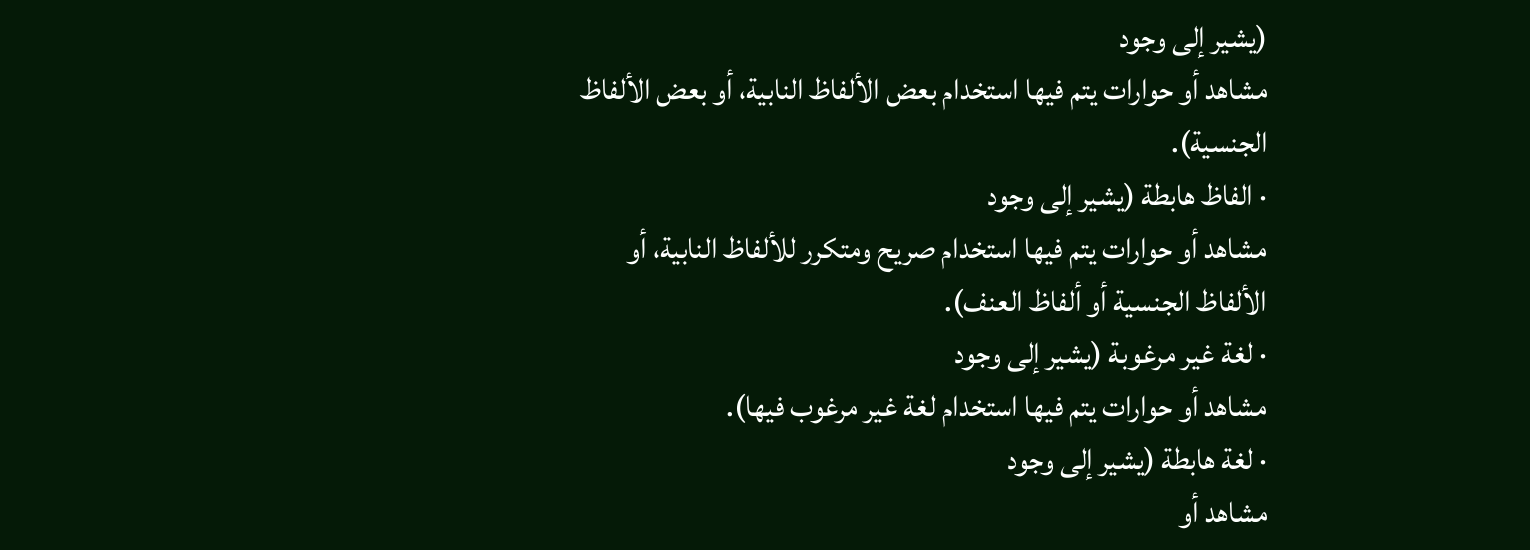(يشير إلى وجود
مشاهد أو حوارات يتم فيها استخدام بعض الألفاظ النابية، أو بعض الألفاظ
الجنسية).
· الفاظ هابطة (يشير إلى وجود
مشاهد أو حوارات يتم فيها استخدام صريح ومتكرر للألفاظ النابية، أو
الألفاظ الجنسية أو ألفاظ العنف).
· لغة غير مرغوبة (يشير إلى وجود
مشاهد أو حوارات يتم فيها استخدام لغة غير مرغوب فيها).
· لغة هابطة (يشير إلى وجود
مشاهد أو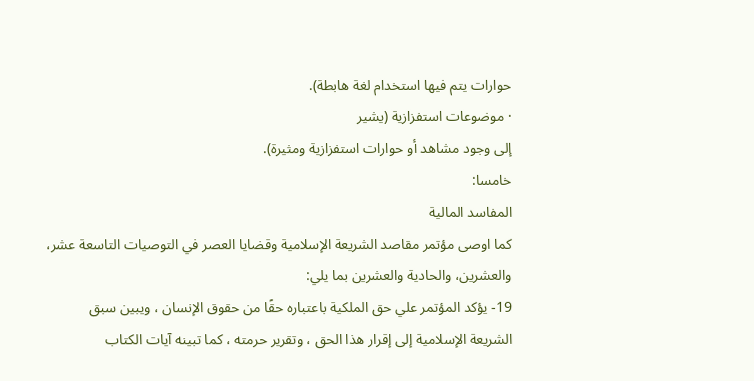حوارات يتم فيها استخدام لغة هابطة).
· موضوعات استفزازية (يشير
إلى وجود مشاهد أو حوارات استفزازية ومثيرة).
خامسا:
المفاسد المالية
كما اوصى مؤتمر مقاصد الشريعة الإسلامية وقضايا العصر في التوصيات التاسعة عشر،
والعشرين، والحادية والعشرين بما يلي:
19- يؤكد المؤتمر علي حق الملكية باعتباره حقًا من حقوق الإنسان ، ويبين سبق
الشريعة الإسلامية إلى إقرار هذا الحق ، وتقرير حرمته ، كما تبينه آيات الكتاب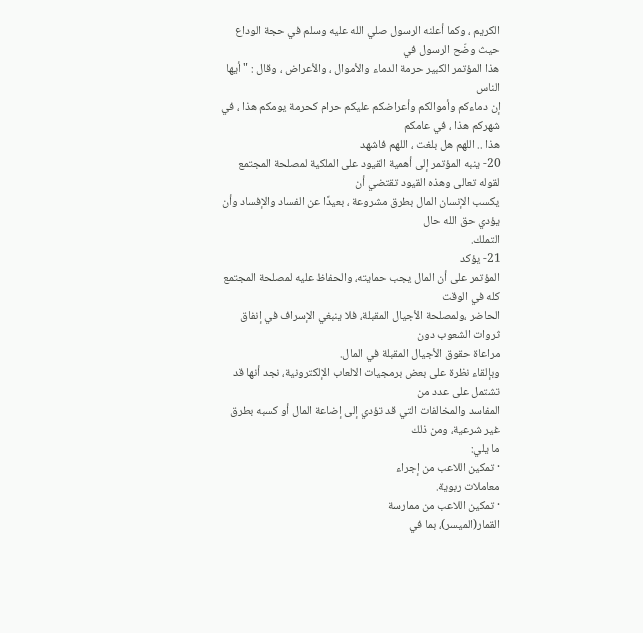الكريم ، وكما أعلنه الرسول صلي الله عليه وسلم في حجة الوداع حيث وضّح الرسول في
هذا المؤتمر الكبير حرمة الدماء والأموال ، والأعراض ، وقال : " أيها الناس
إن دماءكم وأموالكم وأعراضكم عليكم حرام كحرمة يومكم هذا ، في شهركم هذا ، في عامكم
هذا .. اللهم هل بلغت ، اللهم فاشهد
20- ينبه المؤتمر إلى أهمية القيود على الملكية لمصلحة المجتمع لقوله تعالى وهذه القيود تقتضي أن
يكسب الإنسان المال بطرق مشروعة ، بعيدًا عن الفساد والإفساد وأن يؤدي حق الله حال
التملك.
21- يؤكد
المؤتمر على أن المال يجب حمايته، والحفاظ عليه لمصلحة المجتمع كله في الوقت
الحاضر ،ولمصلحة الأجيال المقبلة، فلا ينبغي الإسراف في إنفاق ثروات الشعوب دون
مراعاة حقوق الأجيال المقبلة في المال.
وبإلقاء نظرة على بعض برمجيات الالعاب الإلكترونية، نجد أنها قد تشتمل على عدد من
المفاسد والمخالفات التي قد تؤدي إلى إضاعة المال أو كسبه بطرق غير شرعية، ومن ذلك
ما يلي:
· تمكين اللاعب من إجراء
معاملات ربوية.
· تمكين اللاعب من ممارسة
القمار(الميسر)، بما في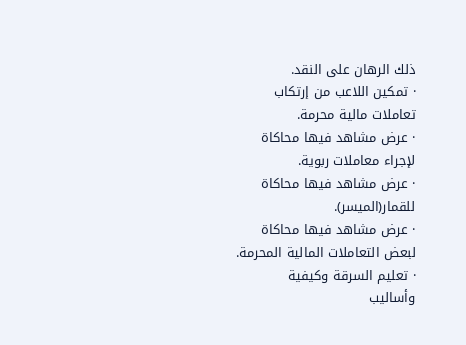ذلك الرهان على النقد.
· تمكين اللاعب من إرتكاب
تعاملات مالية محرمة.
· عرض مشاهد فيها محاكاة
لإجراء معاملات ربوية.
· عرض مشاهد فيها محاكاة
للقمار(الميسر).
· عرض مشاهد فيها محاكاة
لبعض التعاملات المالية المحرمة.
· تعليم السرقة وكيفية
وأساليب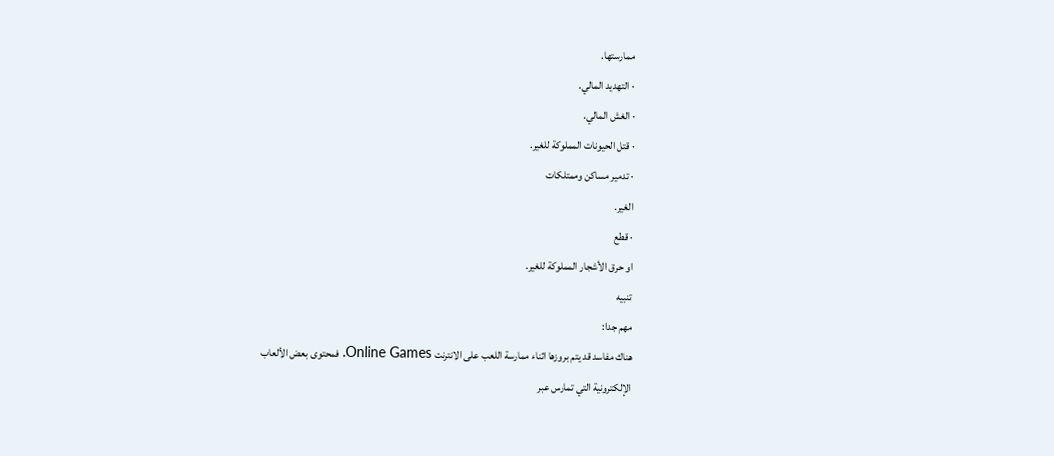ممارستها.
· التهديد المالي.
· الغش المالي.
· قتل الحيونات المملوكة للغير.
· تدمير مساكن وممتلكات
الغير.
· قطع
او حرق الأشجار المملوكة للغير.
تنبيه
مهم جدا:
هناك مفاسد قد يتم بروزها اثناء ممارسة اللعب على الانترنت Online Games. فمحتوى بعض الألعاب
الإلكترونية التي تمارس عبر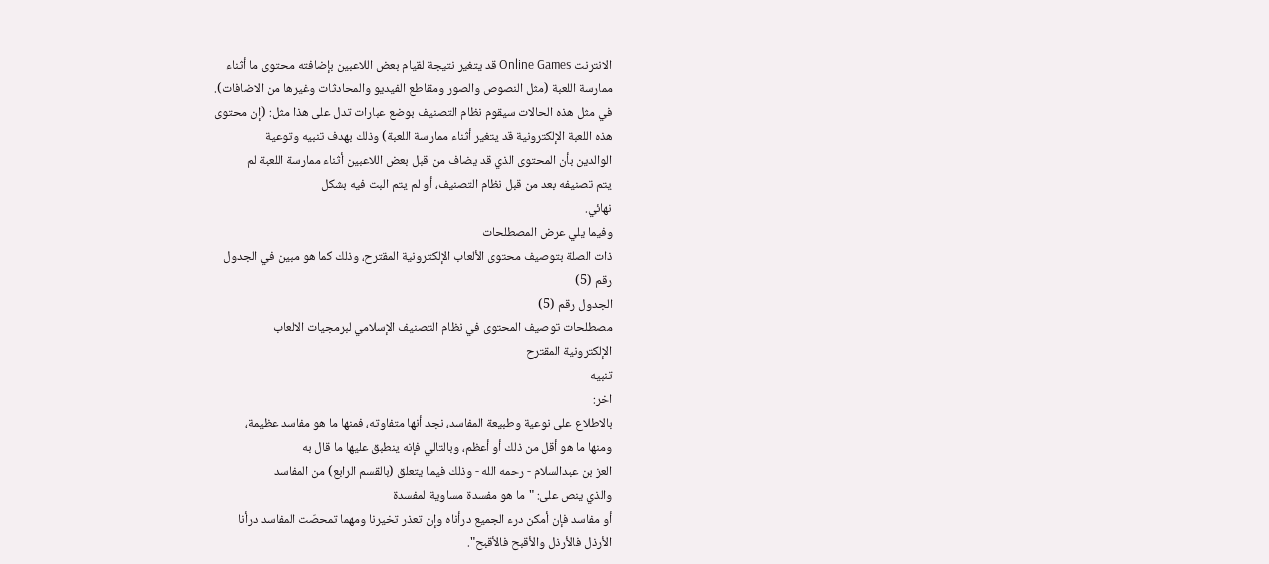الانترنت Online Games قد يتغير نتيجة لقيام بعض اللاعبين بإضافته محتوى ما أثناء
ممارسة اللعبة (مثل النصوص والصور ومقاطع الفيديو والمحادثات وغيرها من الاضافات).
في مثل هذه الحالات سيقوم نظام التصنيف بوضع عبارات تدل على هذا مثل: (إن محتوى
هذه اللعبة الإلكترونية قد يتغير أثناء ممارسة اللعبة) وذلك بهدف تنبيه وتوعية
الوالدين بأن المحتوى الذي قد يضاف من قبل بعض اللاعبين أثناء ممارسة اللعبة لم
يتم تصنيفه بعد من قبل نظام التصنيف، أو لم يتم البت فيه بشكل
نهائي.
وفيما يلي عرض المصطلحات
ذات الصلة بتوصيف محتوى الألعاب الإلكترونية المقترح، وذلك كما هو مبين في الجدول
رقم (5)
الجدول رقم (5)
مصطلحات توصيف المحتوى في نظام التصنيف الإسلامي لبرمجيات الالعاب
الإلكترونية المقترح
تنبيه
اخر:
بالاطلاع على نوعية وطبيعة المفاسد، نجد أنها متفاوته، فمنها ما هو مفاسد عظيمة،
ومنها ما هو أقل من ذلك أو أعظم، وبالتالي فإنه ينطبق عليها ما قال به
العز بن عبدالسلام - رحمه الله - وذلك فيما يتعلق (بالقسم الرابع) من المفاسد
والذي ينص على: "ما هو مفسدة مساوية لمفسدة
أو مفاسد فإن أمكن درء الجميع درأناه وإن تعذر تخيرنا ومهما تمحصّت المفاسد درأنا
الأرذل فالأرذل والأقبح فالأقبح".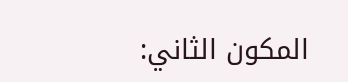المكون الثاني: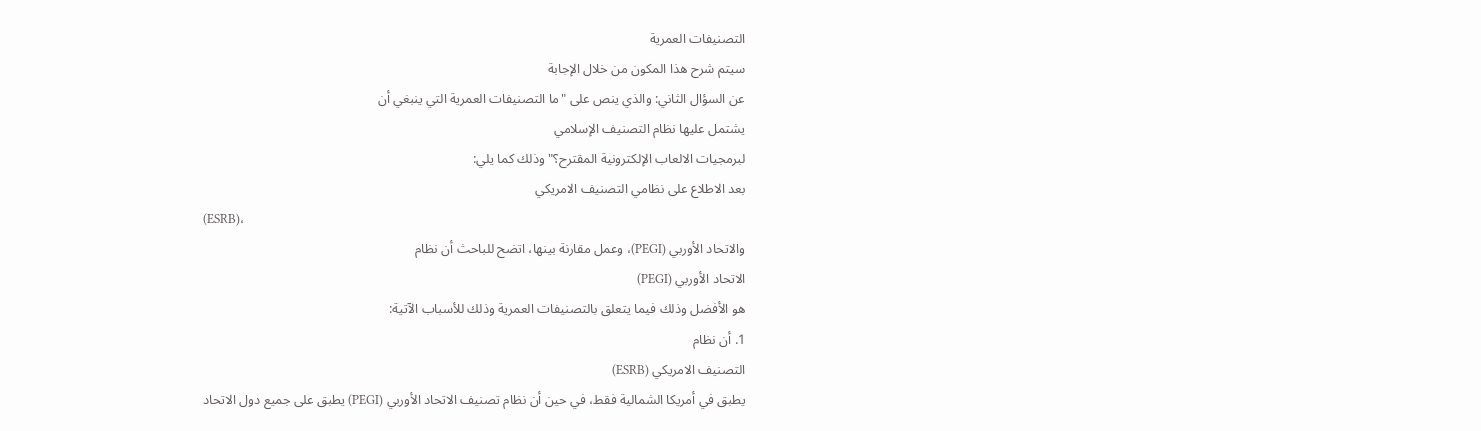التصنيفات العمرية
سيتم شرح هذا المكون من خلال الإجابة
عن السؤال الثاني: والذي ينص على "ما التصنيفات العمرية التي ينبغي أن
يشتمل عليها نظام التصنيف الإسلامي
لبرمجيات الالعاب الإلكترونية المقترح؟" وذلك كما يلي:
بعد الاطلاع على نظامي التصنيف الامريكي
(ESRB)،
والاتحاد الأوربي (PEGI)، وعمل مقارنة بينها، اتضح للباحث أن نظام
الاتحاد الأوربي (PEGI)
هو الأفضل وذلك فيما يتعلق بالتصنيفات العمرية وذلك للأسباب الآتية:
1. أن نظام
التصنيف الامريكي (ESRB)
يطبق في أمريكا الشمالية فقط، في حين أن نظام تصنيف الاتحاد الأوربي (PEGI) يطبق على جميع دول الاتحاد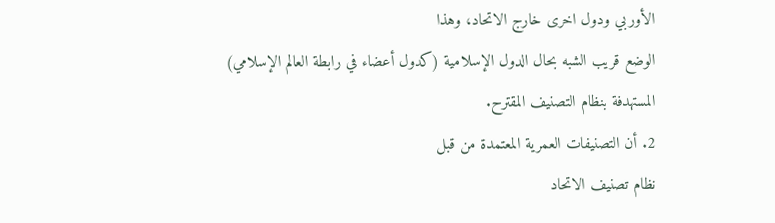الأوربي ودول اخرى خارج الاتحاد، وهذا
الوضع قريب الشبه بحال الدول الإسلامية (كدول أعضاء في رابطة العالم الإسلامي)
المستهدفة بنظام التصنيف المقترح.
2. أن التصنيفات العمرية المعتمدة من قبل
نظام تصنيف الاتحاد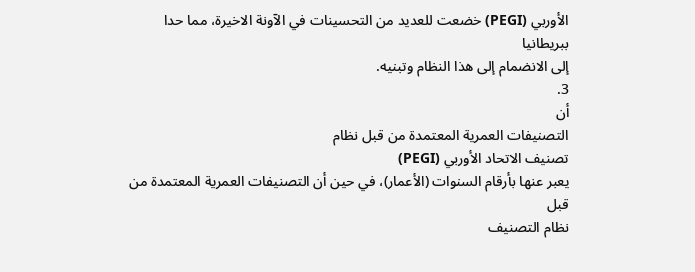الأوربي (PEGI) خضعت للعديد من التحسينات في الآونة الاخيرة، مما حدا ببريطانيا
إلى الانضمام إلى هذا النظام وتبنيه.
3.
أن
التصنيفات العمرية المعتمدة من قبل نظام
تصنيف الاتحاد الأوربي (PEGI)
يعبر عنها بأرقام السنوات (الأعمار)، في حين أن التصنيفات العمرية المعتمدة من قبل
نظام التصنيف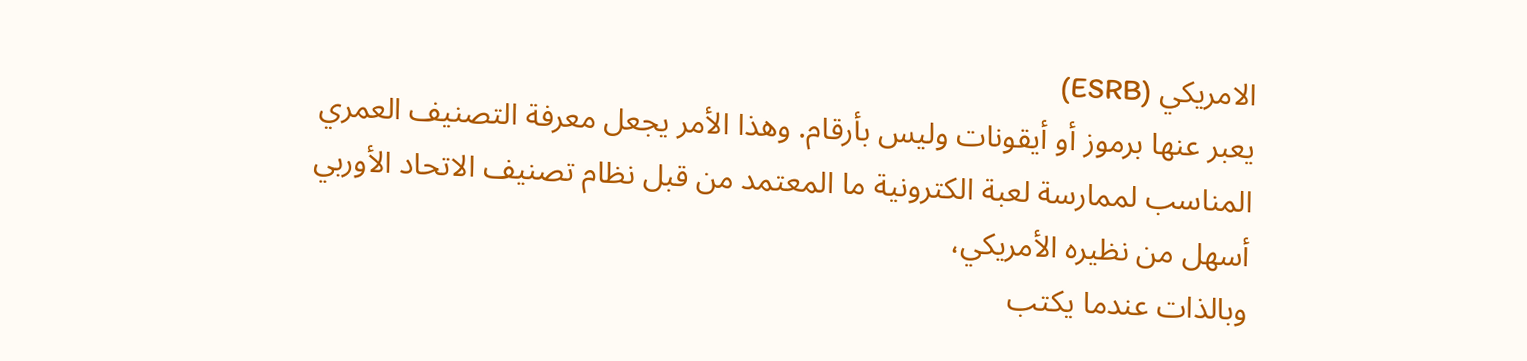الامريكي (ESRB)
يعبر عنها برموز أو أيقونات وليس بأرقام. وهذا الأمر يجعل معرفة التصنيف العمري
المناسب لممارسة لعبة الكترونية ما المعتمد من قبل نظام تصنيف الاتحاد الأوربي أسهل من نظيره الأمريكي،
وبالذات عندما يكتب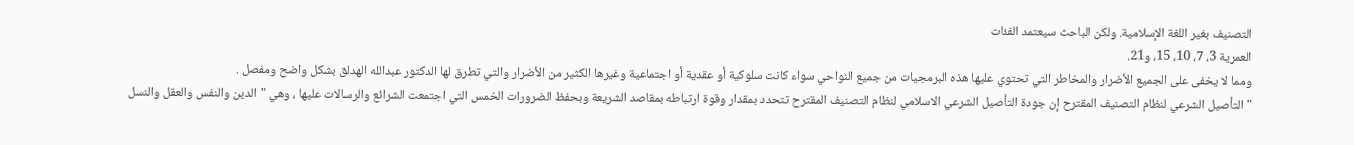التصنيف بغير اللغة الإسلامية. ولكن الباحث سيعتمد الفئات
العمرية 3، 7، 10، 15، و21.
ومما لا يخفى على الجميع الأضرار والمخاطر التي تحتوي عليها هذه البرمجيات من جميع النواحي سواء كانت سلوكية أو عقدية أو اجتماعية وغيرها الكثير من الأضرار والتي تطرق لها الدكتور عبدالله الهدلق بشكل واضح ومفصل .
" التأصيل الشرعي لنظام التصنيف المقترح إن جودة التأصيل الشرعي الاسلامي لنظام التصنيف المقترح تتحدد بمقدار وقوة ارتباطه بمقاصد الشريعة وبحفظ الضرورات الخمس التي اجتمعت الشرائع والرسالات عليها ، وهي "الدين والنفس والعقل والنسل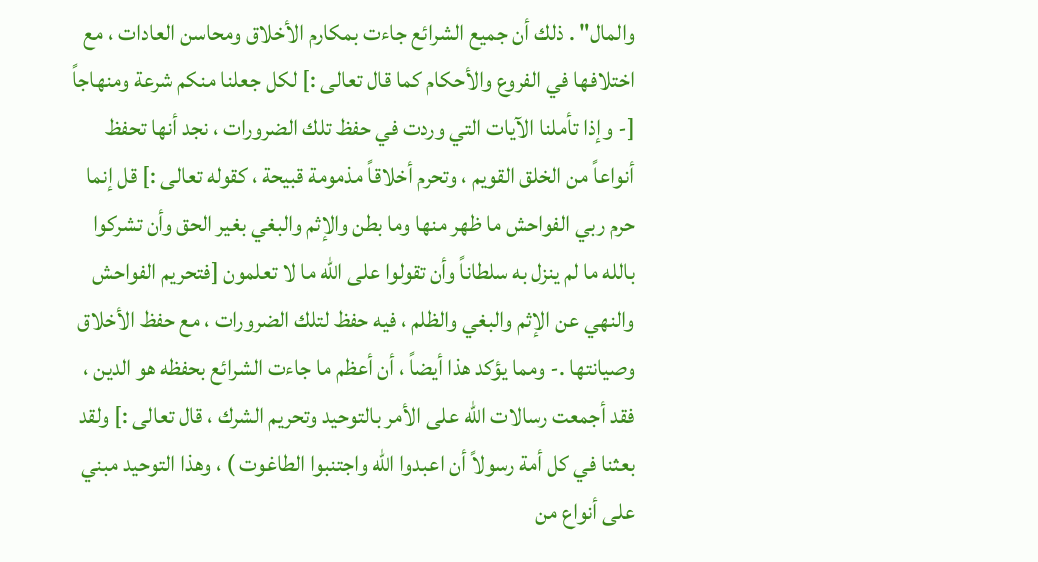والمال" . ذلك أن جميع الشرائع جاءت بمكارم الأخلاق ومحاسن العادات ، مع اختلافها في الفروع والأحكام كما قال تعالى :] لكل جعلنا منكم شرعة ومنهاجاً [- وإذا تأملنا الآيات التي وردت في حفظ تلك الضرورات ، نجد أنها تحفظ أنواعاً من الخلق القويم ، وتحرم أخلاقاً مذمومة قبيحة ، كقوله تعالى :] قل إنما حرم ربي الفواحش ما ظهر منها وما بطن والإثم والبغي بغير الحق وأن تشركوا بالله ما لم ينزل به سلطاناً وأن تقولوا على الله ما لا تعلمون [فتحريم الفواحش والنهي عن الإثم والبغي والظلم ، فيه حفظ لتلك الضرورات ، مع حفظ الأخلاق وصيانتها .- ومما يؤكد هذا أيضاً ، أن أعظم ما جاءت الشرائع بحفظه هو الدين ، فقد أجمعت رسالات الله على الأمر بالتوحيد وتحريم الشرك ، قال تعالى :] ولقد بعثنا في كل أمة رسولاً أن اعبدوا الله واجتنبوا الطاغوت ) ، وهذا التوحيد مبني على أنواع من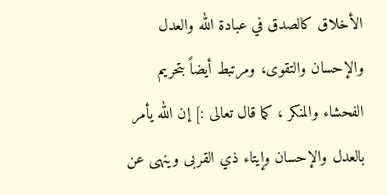الأخلاق كالصدق في عبادة الله والعدل والإحسان والتقوى، ومرتبط أيضاً بتحريم الفحشاء والمنكر ، كما قال تعالى :] إن الله يأمر بالعدل والإحسان وإيتاء ذي القربى وينهى عن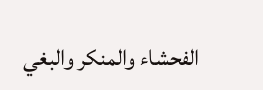الفحشاء والمنكر والبغي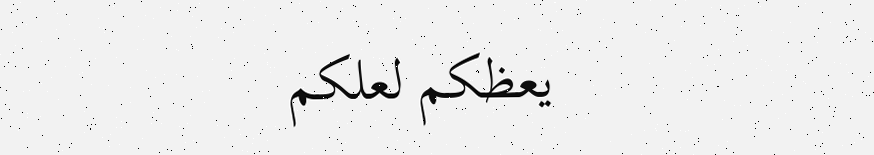يعظكم لعلكم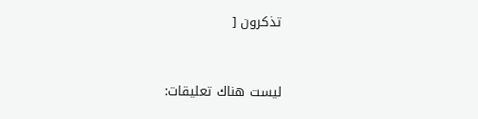تذكرون [


ليست هناك تعليقات: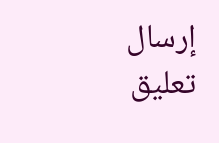إرسال تعليق